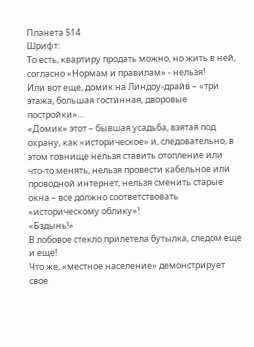Планета 514
Шрифт:
То есть, квартиру продать можно, но жить в ней, согласно «Нормам и правилам» - нельзя!
Или вот еще, домик на Линдоу-драйв – «три этажа, большая гостинная, дворовые постройки»…
«Домик» этот – бывшая усадьба, взятая под охрану, как «историческое» и, следовательно, в этом говнище нельзя ставить отопление или что-то менять, нельзя провести кабельное или проводной интернет, нельзя сменить старые окна – все должно соответствовать «историческому облику»!
«Бздынь!»
В лобовое стекло прилетела бутылка, следом еще и еще!
Что же, «местное население» демонстрирует свое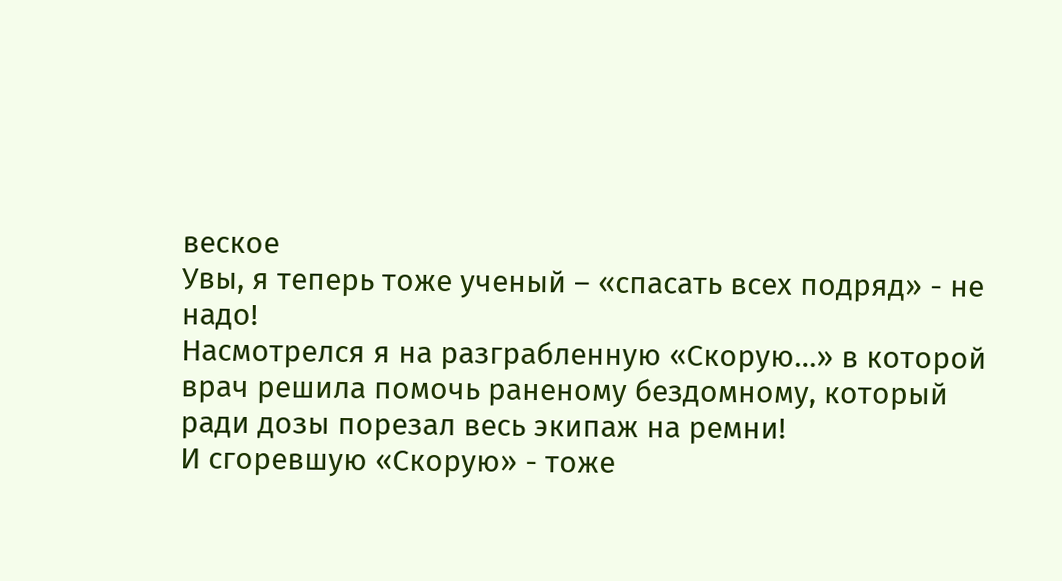веское
Увы, я теперь тоже ученый – «спасать всех подряд» - не надо!
Насмотрелся я на разграбленную «Скорую…» в которой врач решила помочь раненому бездомному, который ради дозы порезал весь экипаж на ремни!
И сгоревшую «Скорую» - тоже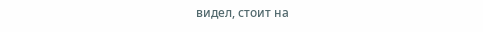видел, стоит на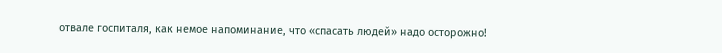отвале госпиталя, как немое напоминание, что «спасать людей» надо осторожно!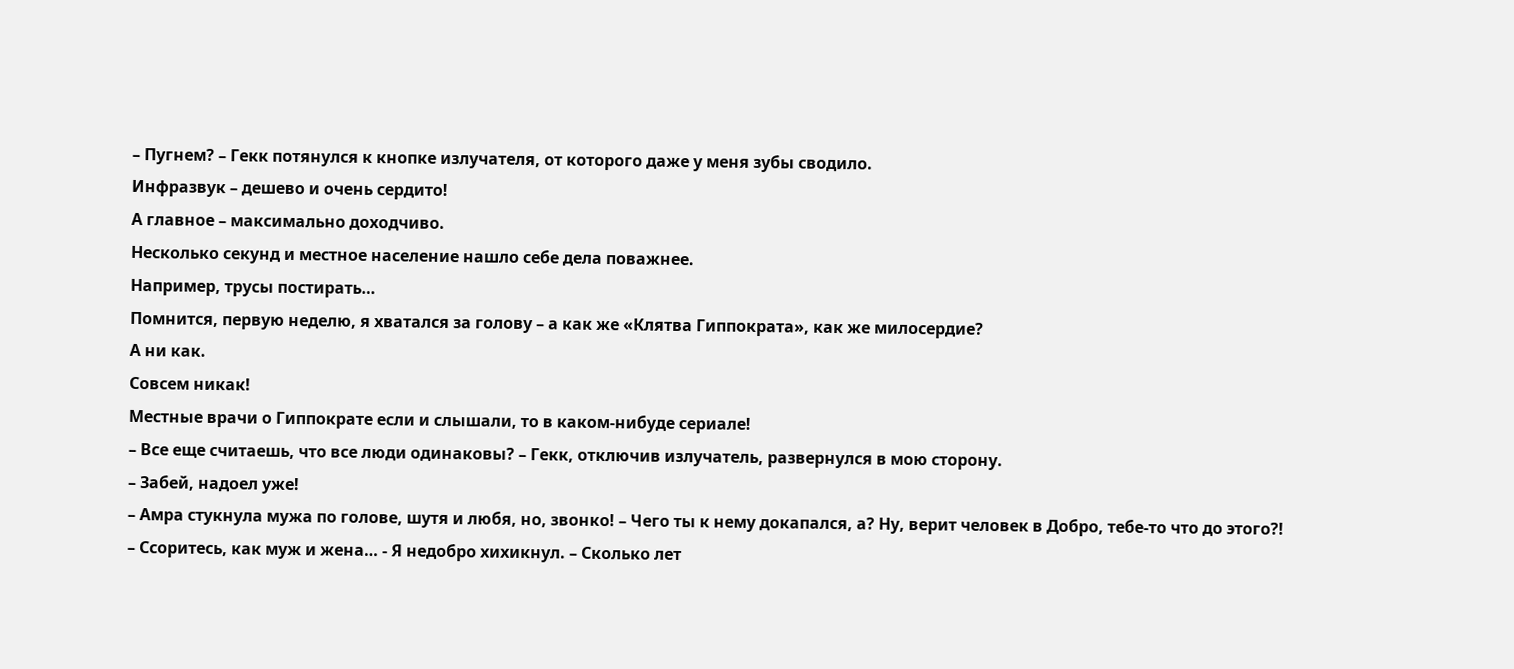– Пугнем? – Гекк потянулся к кнопке излучателя, от которого даже у меня зубы сводило.
Инфразвук – дешево и очень сердито!
А главное – максимально доходчиво.
Несколько секунд и местное население нашло себе дела поважнее.
Например, трусы постирать…
Помнится, первую неделю, я хватался за голову – а как же «Клятва Гиппократа», как же милосердие?
А ни как.
Совсем никак!
Местные врачи о Гиппократе если и слышали, то в каком-нибуде сериале!
– Все еще считаешь, что все люди одинаковы? – Гекк, отключив излучатель, развернулся в мою сторону.
– Забей, надоел уже!
– Амра стукнула мужа по голове, шутя и любя, но, звонко! – Чего ты к нему докапался, а? Ну, верит человек в Добро, тебе-то что до этого?!
– Ссоритесь, как муж и жена… - Я недобро хихикнул. – Сколько лет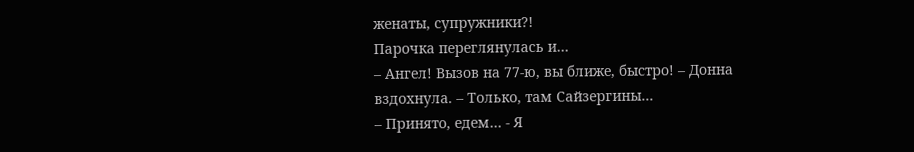женаты, супружники?!
Парочка переглянулась и…
– Ангел! Вызов на 77-ю, вы ближе, быстро! – Донна вздохнула. – Только, там Сайзергины…
– Принято, едем… - Я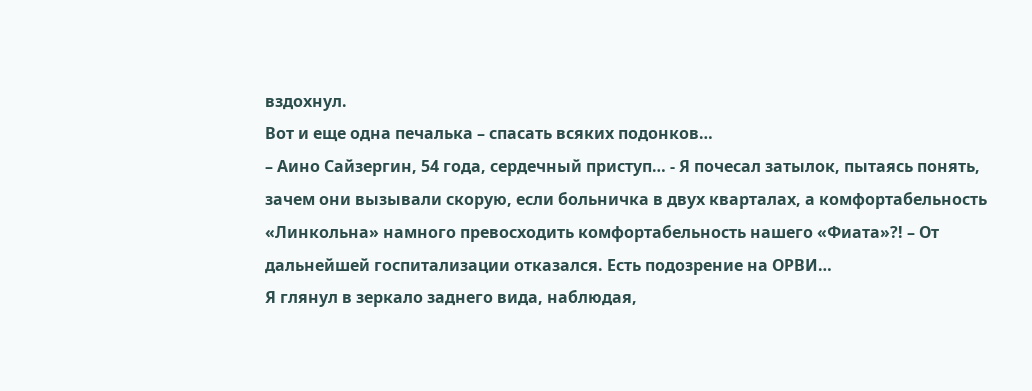вздохнул.
Вот и еще одна печалька – спасать всяких подонков…
– Аино Сайзергин, 54 года, сердечный приступ… - Я почесал затылок, пытаясь понять, зачем они вызывали скорую, если больничка в двух кварталах, а комфортабельность «Линкольна» намного превосходить комфортабельность нашего «Фиата»?! – От дальнейшей госпитализации отказался. Есть подозрение на ОРВИ…
Я глянул в зеркало заднего вида, наблюдая,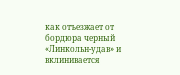как отъезжает от бордюра черный «Линкольн-удав» и вклинивается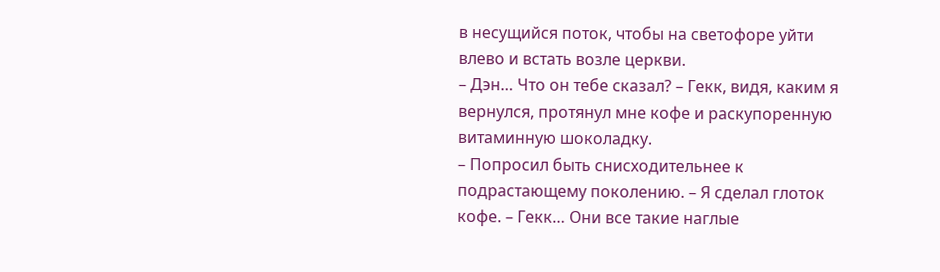в несущийся поток, чтобы на светофоре уйти влево и встать возле церкви.
– Дэн… Что он тебе сказал? – Гекк, видя, каким я вернулся, протянул мне кофе и раскупоренную витаминную шоколадку.
– Попросил быть снисходительнее к подрастающему поколению. – Я сделал глоток кофе. – Гекк… Они все такие наглые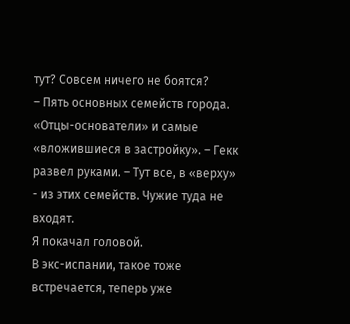тут? Совсем ничего не боятся?
– Пять основных семейств города. «Отцы-основатели» и самые «вложившиеся в застройку». – Гекк развел руками. – Тут все, в «верху» - из этих семейств. Чужие туда не входят.
Я покачал головой.
В экс-испании, такое тоже встречается, теперь уже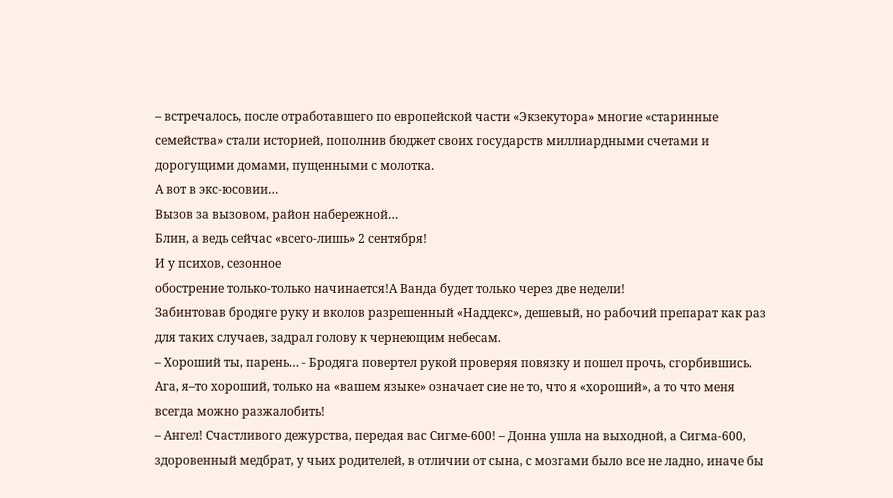– встречалось, после отработавшего по европейской части «Экзекутора» многие «старинные семейства» стали историей, пополнив бюджет своих государств миллиардными счетами и дорогущими домами, пущенными с молотка.
А вот в экс-юсовии…
Вызов за вызовом, район набережной…
Блин, а ведь сейчас «всего-лишь» 2 сентября!
И у психов, сезонное
обострение только-только начинается!А Ванда будет только через две недели!
Забинтовав бродяге руку и вколов разрешенный «Наддекс», дешевый, но рабочий препарат как раз для таких случаев, задрал голову к чернеющим небесам.
– Хороший ты, парень… - Бродяга повертел рукой проверяя повязку и пошел прочь, сгорбившись.
Ага, я–то хороший, только на «вашем языке» означает сие не то, что я «хороший», а то что меня всегда можно разжалобить!
– Ангел! Счастливого дежурства, передая вас Сигме-600! – Донна ушла на выходной, а Сигма-600, здоровенный медбрат, у чьих родителей, в отличии от сына, с мозгами было все не ладно, иначе бы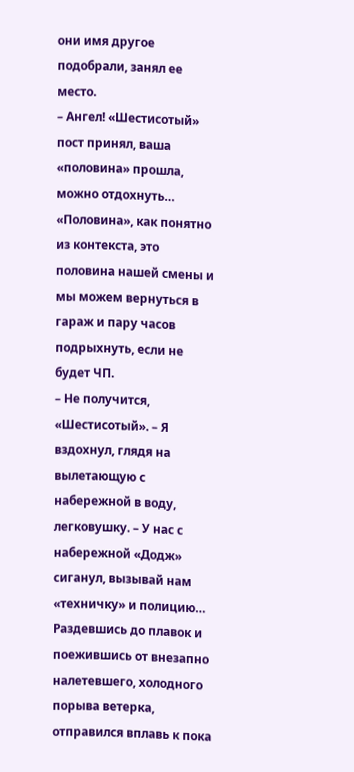они имя другое подобрали, занял ее место.
– Ангел! «Шестисотый» пост принял, ваша «половина» прошла, можно отдохнуть…
«Половина», как понятно из контекста, это половина нашей смены и мы можем вернуться в гараж и пару часов подрыхнуть, если не будет ЧП.
– Не получится, «Шестисотый». – Я вздохнул, глядя на вылетающую с набережной в воду, легковушку. – У нас с набережной «Додж» сиганул, вызывай нам «техничку» и полицию…
Раздевшись до плавок и поежившись от внезапно налетевшего, холодного порыва ветерка, отправился вплавь к пока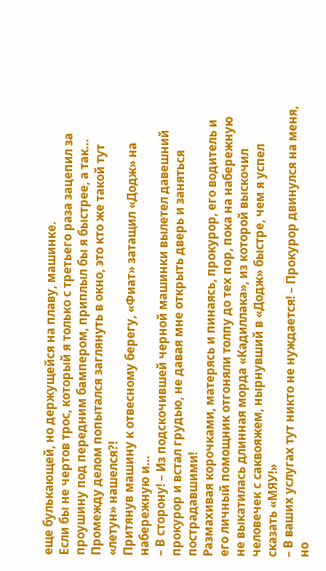еще булькающей, но держущейся на плаву, машинке.
Если бы не чертов трос, который я только с третьего раза зацепил за проушину под передним бампером, приплыл бы я быстрее, а так…
Промежду делом попытался заглянуть в окно, это кто же такой тут «летун» нашелся?!
Притянув машину к отвесному берегу, «Фиат» затащил «Додж» на набережную и…
– В сторону! – Из подскочившей черной машинки вылетел давешний прокурор и встал грудью, не давая мне открыть дверь и заняться пострадавшими!
Размахивая корочками, матерясь и пинаясь, прокурор, его водитель и его личный помощник отгоняли толпу до тех пор, пока на набережную не выкатилась длинная морда «Кадиллака», из которой выскочил человечек с саквояжем, нырнувший в «Додж» быстре, чем я успел сказать «МЯУ!»
– В ваших услугах тут никто не нуждается! – Прокурор двинулся на меня, но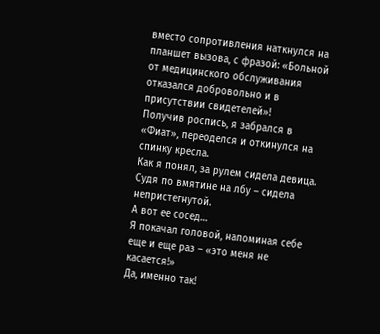вместо сопротивления наткнулся на планшет вызова, с фразой: «Больной от медицинского обслуживания отказался добровольно и в присутствии свидетелей»!
Получив роспись, я забрался в «Фиат», переоделся и откинулся на спинку кресла.
Как я понял, за рулем сидела девица.
Судя по вмятине на лбу – сидела непристегнутой.
А вот ее сосед…
Я покачал головой, напоминая себе еще и еще раз – «это меня не касается!»
Да, именно так!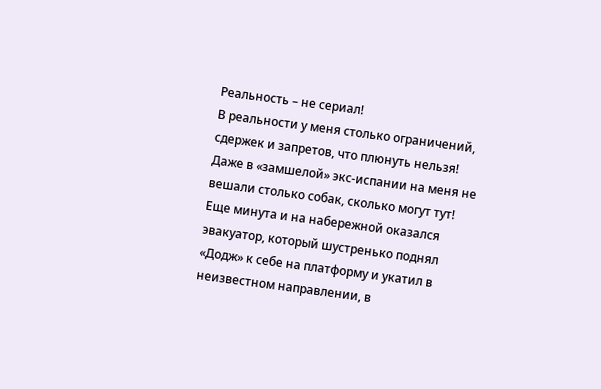Реальность – не сериал!
В реальности у меня столько ограничений, сдержек и запретов, что плюнуть нельзя!
Даже в «замшелой» экс-испании на меня не вешали столько собак, сколько могут тут!
Еще минута и на набережной оказался эвакуатор, который шустренько поднял «Додж» к себе на платформу и укатил в неизвестном направлении, в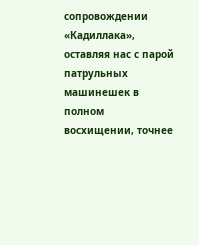сопровождении «Кадиллака», оставляя нас с парой патрульных машинешек в полном восхищении, точнее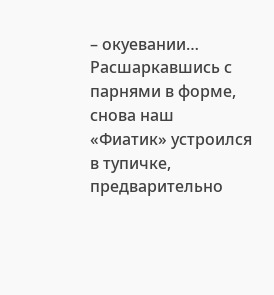– окуевании…
Расшаркавшись с парнями в форме, снова наш «Фиатик» устроился в тупичке, предварительно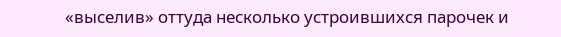«выселив» оттуда несколько устроившихся парочек и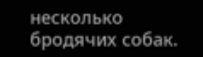несколько бродячих собак.